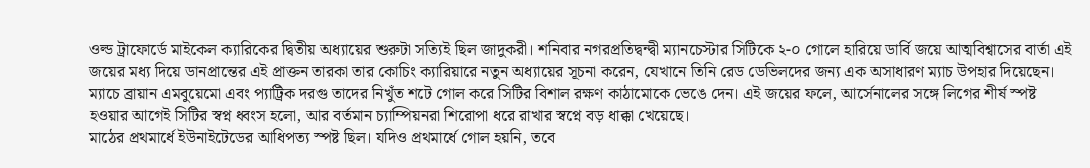ওল্ড ট্রাফোর্ডে মাইকেল ক্যারিকের দ্বিতীয় অধ্যায়ের শুরুটা সত্যিই ছিল জাদুকরী। শনিবার নগরপ্রতিদ্বন্দ্বী ম্যানচেস্টার সিটিকে ২-০ গোলে হারিয়ে ডার্বি জয়ে আত্মবিশ্বাসের বার্তা এই জয়ের মধ্য দিয়ে ডানপ্রান্তের এই প্রাক্তন তারকা তার কোচিং ক্যারিয়ারে নতুন অধ্যায়ের সূচনা করেন, যেখানে তিনি রেড ডেভিলদের জন্য এক অসাধারণ ম্যাচ উপহার দিয়েছেন। ম্যাচে ব্রায়ান এমবুয়েমো এবং প্যাট্রিক দরগু তাদের নিখুঁত শটে গোল করে সিটির বিশাল রক্ষণ কাঠামোকে ভেঙে দেন। এই জয়ের ফলে, আর্সেনালের সঙ্গে লিগের শীর্ষ স্পষ্ট হওয়ার আগেই সিটির স্বপ্ন ধ্বংস হলো, আর বর্তমান চ্যাম্পিয়নরা শিরোপা ধরে রাখার স্বপ্নে বড় ধাক্কা খেয়েছে।
মাঠের প্রথমার্ধে ইউনাইটেডের আধিপত্য স্পষ্ট ছিল। যদিও প্রথমার্ধে গোল হয়নি, তবে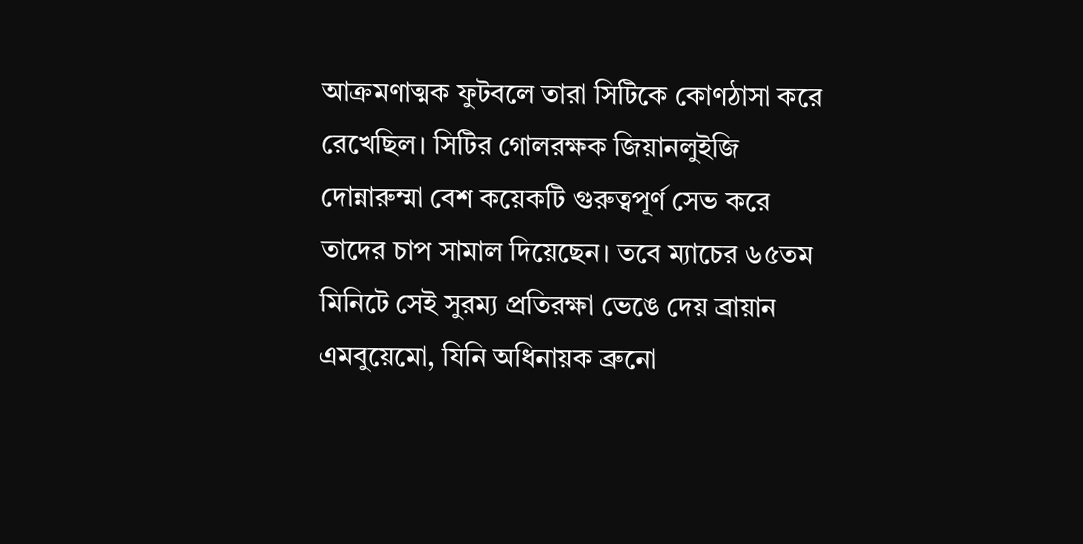আক্রমণাত্মক ফুটবলে তারা সিটিকে কোণঠাসা করে রেখেছিল। সিটির গোলরক্ষক জিয়ানলুইজি দোন্নারুম্মা বেশ কয়েকটি গুরুত্বপূর্ণ সেভ করে তাদের চাপ সামাল দিয়েছেন। তবে ম্যাচের ৬৫তম মিনিটে সেই সুরম্য প্রতিরক্ষা ভেঙে দেয় ব্রায়ান এমবুয়েমো, যিনি অধিনায়ক ব্রুনো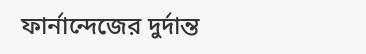ফার্নান্দেজের দুর্দান্ত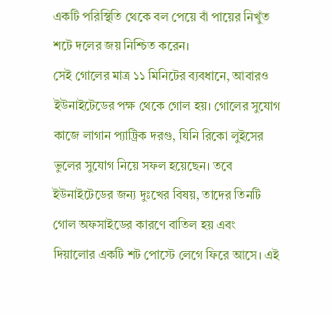একটি পরিস্থিতি থেকে বল পেয়ে বাঁ পায়ের নিখুঁত শটে দলের জয় নিশ্চিত করেন।
সেই গোলের মাত্র ১১ মিনিটের ব্যবধানে, আবারও ইউনাইটেডের পক্ষ থেকে গোল হয়। গোলের সুযোগ কাজে লাগান প্যাট্রিক দরগু, যিনি রিকো লুইসের ভুলের সুযোগ নিয়ে সফল হয়েছেন। তবে ইউনাইটেডের জন্য দুঃখের বিষয়, তাদের তিনটি গোল অফসাইডের কারণে বাতিল হয় এবং দিয়ালোর একটি শট পোস্টে লেগে ফিরে আসে। এই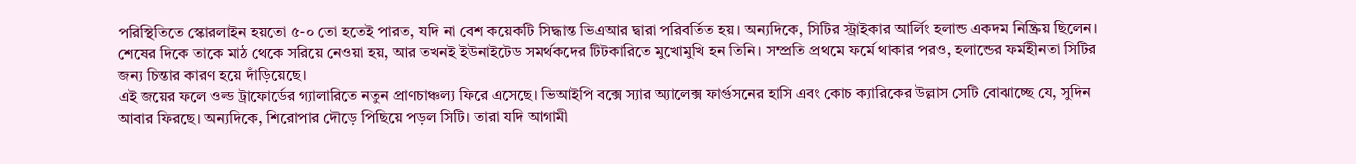পরিস্থিতিতে স্কোরলাইন হয়তো ৫-০ তো হতেই পারত, যদি না বেশ কয়েকটি সিদ্ধান্ত ভিএআর দ্বারা পরিবর্তিত হয়। অন্যদিকে, সিটির স্ট্রাইকার আর্লিং হলান্ড একদম নিষ্ক্রিয় ছিলেন। শেষের দিকে তাকে মাঠ থেকে সরিয়ে নেওয়া হয়, আর তখনই ইউনাইটেড সমর্থকদের টিটকারিতে মুখোমুখি হন তিনি। সম্প্রতি প্রথমে ফর্মে থাকার পরও, হলান্ডের ফর্মহীনতা সিটির জন্য চিন্তার কারণ হয়ে দাঁড়িয়েছে।
এই জয়ের ফলে ওল্ড ট্রাফোর্ডের গ্যালারিতে নতুন প্রাণচাঞ্চল্য ফিরে এসেছে। ভিআইপি বক্সে স্যার অ্যালেক্স ফার্গুসনের হাসি এবং কোচ ক্যারিকের উল্লাস সেটি বোঝাচ্ছে যে, সুদিন আবার ফিরছে। অন্যদিকে, শিরোপার দৌড়ে পিছিয়ে পড়ল সিটি। তারা যদি আগামী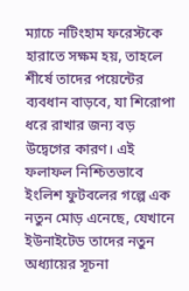ম্যাচে নটিংহাম ফরেস্টকে হারাতে সক্ষম হয়, তাহলে শীর্ষে তাদের পয়েন্টের ব্যবধান বাড়বে, যা শিরোপা ধরে রাখার জন্য বড় উদ্বেগের কারণ। এই ফলাফল নিশ্চিতভাবে ইংলিশ ফুটবলের গল্পে এক নতুন মোড় এনেছে, যেখানে ইউনাইটেড তাদের নতুন অধ্যায়ের সূচনা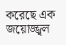করেছে এক জয়োজ্জ্বল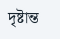দৃষ্টান্ত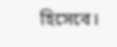হিসেবে।